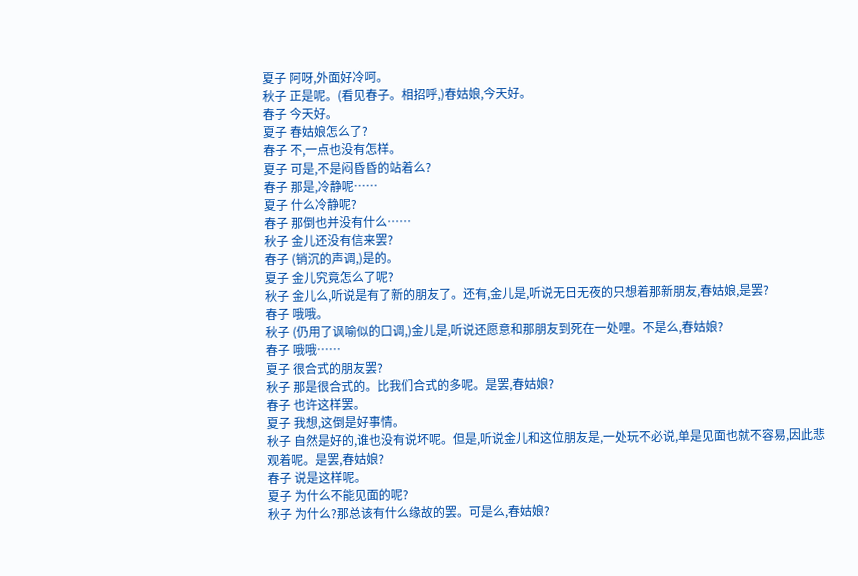夏子 阿呀,外面好冷呵。
秋子 正是呢。(看见春子。相招呼,)春姑娘,今天好。
春子 今天好。
夏子 春姑娘怎么了?
春子 不,一点也没有怎样。
夏子 可是,不是闷昏昏的站着么?
春子 那是,冷静呢……
夏子 什么冷静呢?
春子 那倒也并没有什么……
秋子 金儿还没有信来罢?
春子 (销沉的声调,)是的。
夏子 金儿究竟怎么了呢?
秋子 金儿么,听说是有了新的朋友了。还有,金儿是,听说无日无夜的只想着那新朋友,春姑娘,是罢?
春子 哦哦。
秋子 (仍用了讽喻似的口调,)金儿是,听说还愿意和那朋友到死在一处哩。不是么,春姑娘?
春子 哦哦……
夏子 很合式的朋友罢?
秋子 那是很合式的。比我们合式的多呢。是罢,春姑娘?
春子 也许这样罢。
夏子 我想,这倒是好事情。
秋子 自然是好的,谁也没有说坏呢。但是,听说金儿和这位朋友是,一处玩不必说,单是见面也就不容易,因此悲观着呢。是罢,春姑娘?
春子 说是这样呢。
夏子 为什么不能见面的呢?
秋子 为什么?那总该有什么缘故的罢。可是么,春姑娘?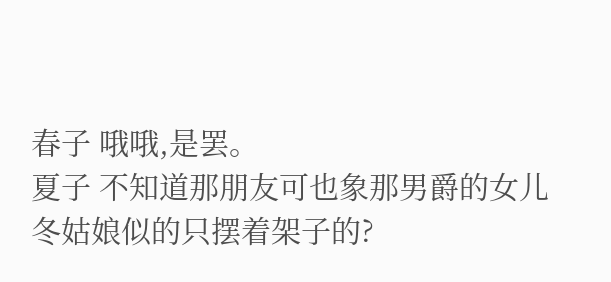春子 哦哦,是罢。
夏子 不知道那朋友可也象那男爵的女儿冬姑娘似的只摆着架子的?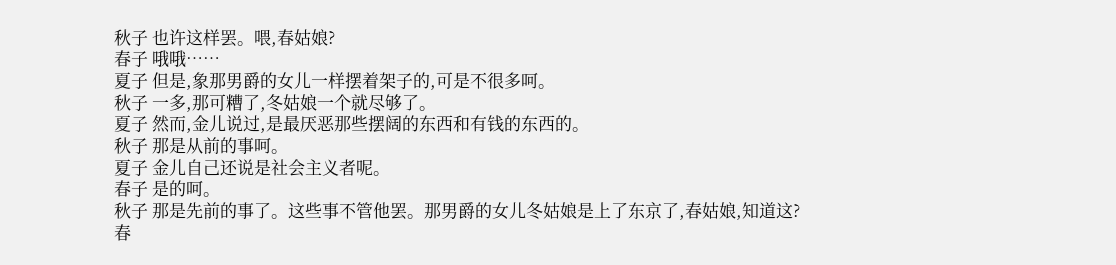秋子 也许这样罢。喂,春姑娘?
春子 哦哦……
夏子 但是,象那男爵的女儿一样摆着架子的,可是不很多呵。
秋子 一多,那可糟了,冬姑娘一个就尽够了。
夏子 然而,金儿说过,是最厌恶那些摆阔的东西和有钱的东西的。
秋子 那是从前的事呵。
夏子 金儿自己还说是社会主义者呢。
春子 是的呵。
秋子 那是先前的事了。这些事不管他罢。那男爵的女儿冬姑娘是上了东京了,春姑娘,知道这?
春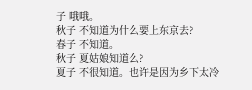子 哦哦。
秋子 不知道为什么要上东京去?
春子 不知道。
秋子 夏姑娘知道么?
夏子 不很知道。也许是因为乡下太冷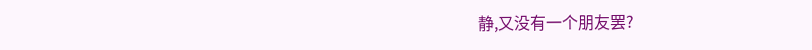静,又没有一个朋友罢?